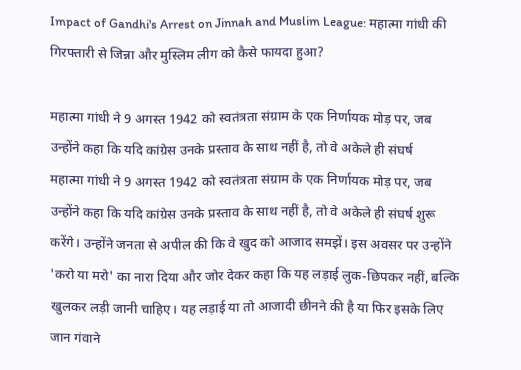Impact of Gandhi's Arrest on Jinnah and Muslim League: महात्मा गांधी की गिरफ्तारी से जिन्ना और मुस्लिम लीग को कैसे फायदा हुआ?

महात्मा गांधी ने 9 अगस्त 1942 को स्वतंत्रता संग्राम के एक निर्णायक मोड़ पर, जब उन्होंने कहा कि यदि कांग्रेस उनके प्रस्ताव के साथ नहीं है, तो वे अकेले ही संघर्ष
महात्मा गांधी ने 9 अगस्त 1942 को स्वतंत्रता संग्राम के एक निर्णायक मोड़ पर, जब उन्होंने कहा कि यदि कांग्रेस उनके प्रस्ताव के साथ नहीं है, तो वे अकेले ही संघर्ष शुरू करेंगे। उन्होंने जनता से अपील की कि वे खुद को आजाद समझें। इस अवसर पर उन्होंने 'करो या मरो' का नारा दिया और जोर देकर कहा कि यह लड़ाई लुक-छिपकर नहीं, बल्कि खुलकर लड़ी जानी चाहिए। यह लड़ाई या तो आजादी छीनने की है या फिर इसके लिए जान गंवाने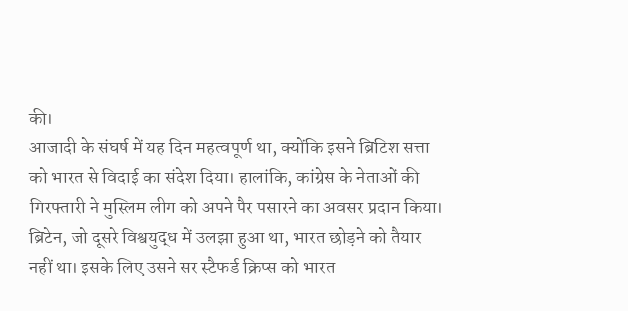की।
आजादी के संघर्ष में यह दिन महत्वपूर्ण था, क्योंकि इसने ब्रिटिश सत्ता को भारत से विदाई का संदेश दिया। हालांकि, कांग्रेस के नेताओं की गिरफ्तारी ने मुस्लिम लीग को अपने पैर पसारने का अवसर प्रदान किया। ब्रिटेन, जो दूसरे विश्वयुद्ध में उलझा हुआ था, भारत छोड़ने को तैयार नहीं था। इसके लिए उसने सर स्टैफर्ड क्रिप्स को भारत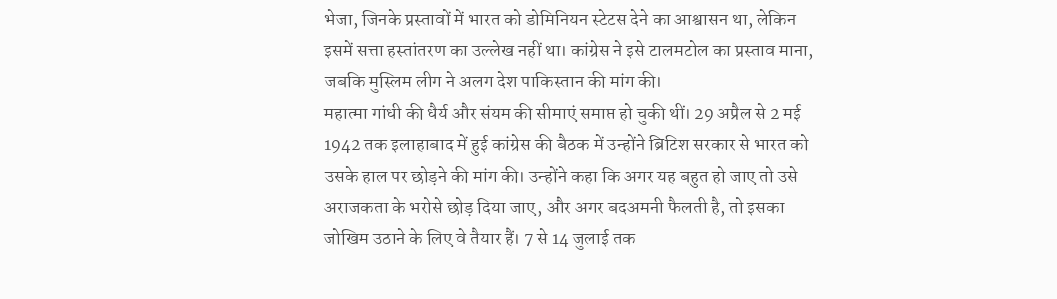भेजा, जिनके प्रस्तावों में भारत को डोमिनियन स्टेटस देने का आश्वासन था, लेकिन इसमें सत्ता हस्तांतरण का उल्लेख नहीं था। कांग्रेस ने इसे टालमटोल का प्रस्ताव माना, जबकि मुस्लिम लीग ने अलग देश पाकिस्तान की मांग की।
महात्मा गांधी की धैर्य और संयम की सीमाएं समाप्त हो चुकी थीं। 29 अप्रैल से 2 मई 1942 तक इलाहाबाद में हुई कांग्रेस की बैठक में उन्होंने ब्रिटिश सरकार से भारत को उसके हाल पर छोड़ने की मांग की। उन्होंने कहा कि अगर यह बहुत हो जाए तो उसे अराजकता के भरोसे छोड़ दिया जाए, और अगर बदअमनी फैलती है, तो इसका जोखिम उठाने के लिए वे तैयार हैं। 7 से 14 जुलाई तक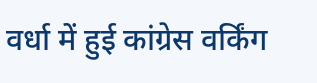वर्धा में हुई कांग्रेस वर्किंग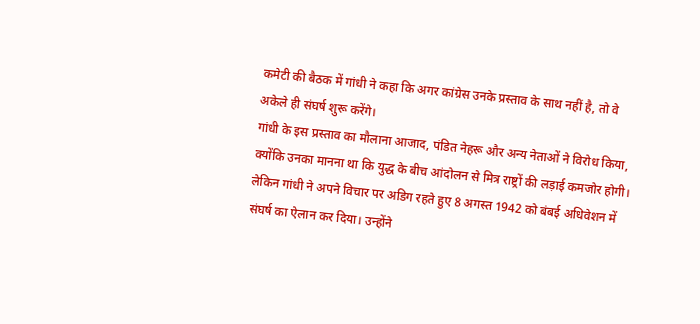कमेटी की बैठक में गांधी ने कहा कि अगर कांग्रेस उनके प्रस्ताव के साथ नहीं है, तो वे अकेले ही संघर्ष शुरू करेंगे।
गांधी के इस प्रस्ताव का मौलाना आजाद, पंडित नेहरू और अन्य नेताओं ने विरोध किया, क्योंकि उनका मानना था कि युद्ध के बीच आंदोलन से मित्र राष्ट्रों की लड़ाई कमजोर होगी। लेकिन गांधी ने अपने विचार पर अडिग रहते हुए 8 अगस्त 1942 को बंबई अधिवेशन में संघर्ष का ऐलान कर दिया। उन्होंने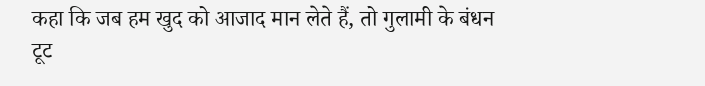कहा कि जब हम खुद को आजाद मान लेते हैं, तो गुलामी के बंधन टूट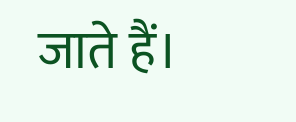जाते हैं।